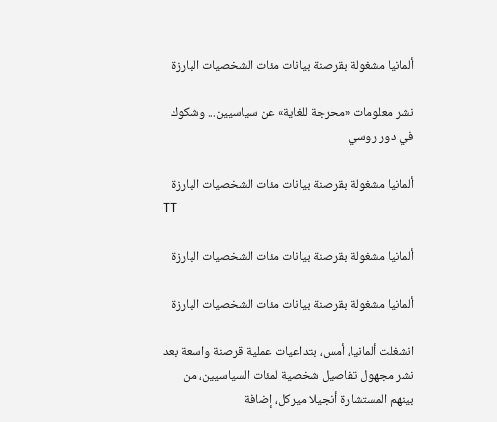ألمانيا مشغولة بقرصنة بيانات مئات الشخصيات البارزة

نشر معلومات «محرجة للغاية» عن سياسيين... وشكوك في دور روسي

ألمانيا مشغولة بقرصنة بيانات مئات الشخصيات البارزة
TT

ألمانيا مشغولة بقرصنة بيانات مئات الشخصيات البارزة

ألمانيا مشغولة بقرصنة بيانات مئات الشخصيات البارزة

انشغلت ألمانيا، أمس، بتداعيات عملية قرصنة واسعة بعد نشر مجهول تفاصيل شخصية لمئات السياسيين، من بينهم المستشارة أنجيلا ميركل، إضافة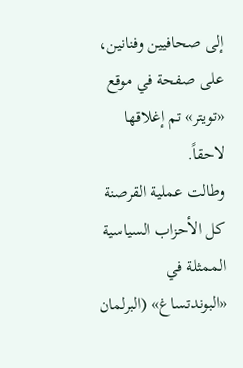إلى صحافيين وفنانين، على صفحة في موقع «تويتر» تم إغلاقها لاحقاً.
وطالت عملية القرصنة كل الأحزاب السياسية الممثلة في «البوندتساغ» (البرلمان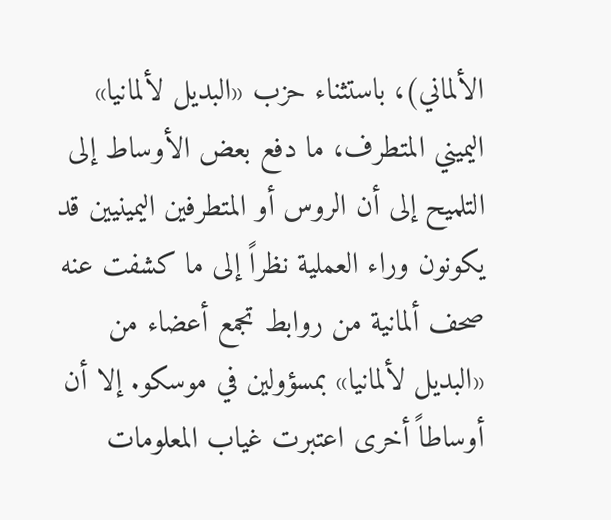الألماني)، باستثناء حزب «البديل لألمانيا» اليميني المتطرف، ما دفع بعض الأوساط إلى التلميح إلى أن الروس أو المتطرفين اليمينيين قد يكونون وراء العملية نظراً إلى ما كشفت عنه صحف ألمانية من روابط تجمع أعضاء من «البديل لألمانيا» بمسؤولين في موسكو. إلا أن أوساطاً أخرى اعتبرت غياب المعلومات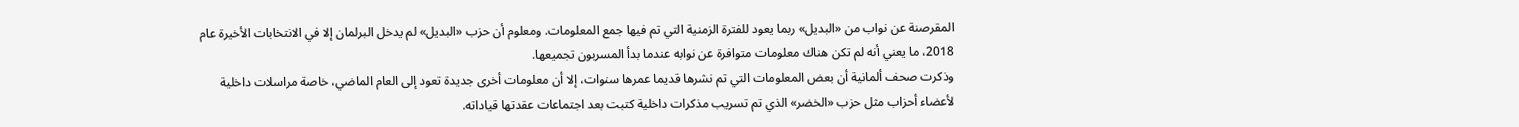المقرصنة عن نواب من «البديل» ربما يعود للفترة الزمنية التي تم فيها جمع المعلومات. ومعلوم أن حزب «البديل» لم يدخل البرلمان إلا في الانتخابات الأخيرة عام 2018، ما يعني أنه لم تكن هناك معلومات متوافرة عن نوابه عندما بدأ المسربون تجميعها.
وذكرت صحف ألمانية أن بعض المعلومات التي تم نشرها قديما عمرها سنوات، إلا أن معلومات أخرى جديدة تعود إلى العام الماضي، خاصة مراسلات داخلية لأعضاء أحزاب مثل حزب «الخضر» الذي تم تسريب مذكرات داخلية كتبت بعد اجتماعات عقدتها قياداته.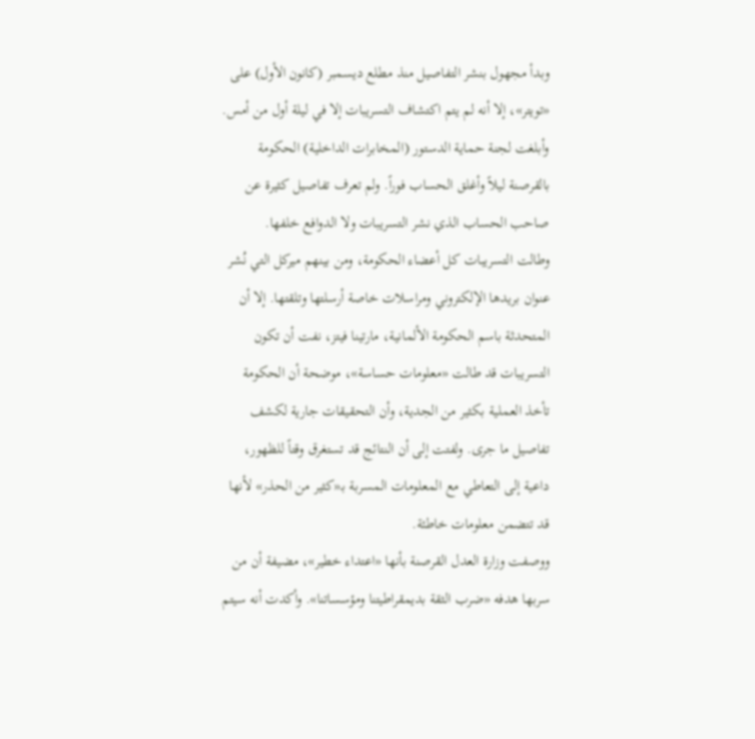وبدأ مجهول بنشر التفاصيل منذ مطلع ديسمبر (كانون الأول) على «تويتر»، إلا أنه لم يتم اكتشاف التسريبات إلا في ليلة أول من أمس. وأبلغت لجنة حماية الدستور (المخابرات الداخلية) الحكومة بالقرصنة ليلاً وأغلق الحساب فوراً. ولم تعرف تفاصيل كثيرة عن صاحب الحساب الذي نشر التسريبات ولا الدوافع خلفها.
وطالت التسريبات كل أعضاء الحكومة، ومن بينهم ميركل التي نُشر عنوان بريدها الإلكتروني ومراسلات خاصة أرسلتها وتلقتها. إلا أن المتحدثة باسم الحكومة الألمانية، مارتينا فيتز، نفت أن تكون التسريبات قد طالت «معلومات حساسة»، موضحة أن الحكومة تأخذ العملية بكثير من الجدية، وأن التحقيقات جارية لكشف تفاصيل ما جرى. ولفتت إلى أن النتائج قد تستغرق وقتاً للظهور، داعية إلى التعاطي مع المعلومات المسربة بـ«كثير من الحذر» لأنها قد تتضمن معلومات خاطئة.
ووصفت وزارة العدل القرصنة بأنها «اعتداء خطير»، مضيفة أن من سربها هدفه «ضرب الثقة بديمقراطيتنا ومؤسساتنا». وأكدت أنه سيتم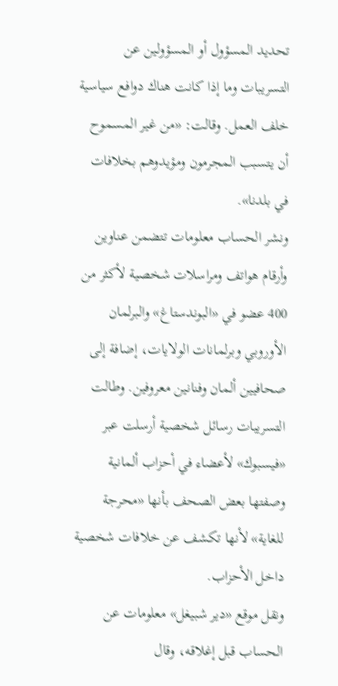تحديد المسؤول أو المسؤولين عن التسريبات وما إذا كانت هناك دوافع سياسية خلف العمل. وقالت: «من غير المسموح أن يتسبب المجرمون ومؤيدوهم بخلافات في بلدنا».
ونشر الحساب معلومات تتضمن عناوين وأرقام هواتف ومراسلات شخصية لأكثر من 400 عضو في «البوندستاغ» والبرلمان الأوروبي وبرلمانات الولايات، إضافة إلى صحافيين ألمان وفنانين معروفين. وطالت التسريبات رسائل شخصية أرسلت عبر «فيسبوك» لأعضاء في أحزاب ألمانية وصفتها بعض الصحف بأنها «محرجة للغاية» لأنها تكشف عن خلافات شخصية داخل الأحزاب.
ونقل موقع «دير شبيغل» معلومات عن الحساب قبل إغلاقه، وقال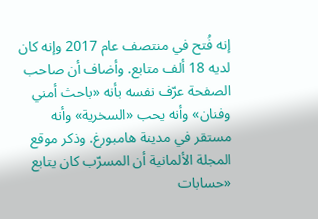إنه فُتح في منتصف عام 2017 وإنه كان لديه 18 ألف متابع. وأضاف أن صاحب الصفحة عرّف نفسه بأنه «باحث أمني وفنان» وأنه يحب «السخرية» وأنه مستقر في مدينة هامبورغ. وذكر موقع المجلة الألمانية أن المسرّب كان يتابع «حسابات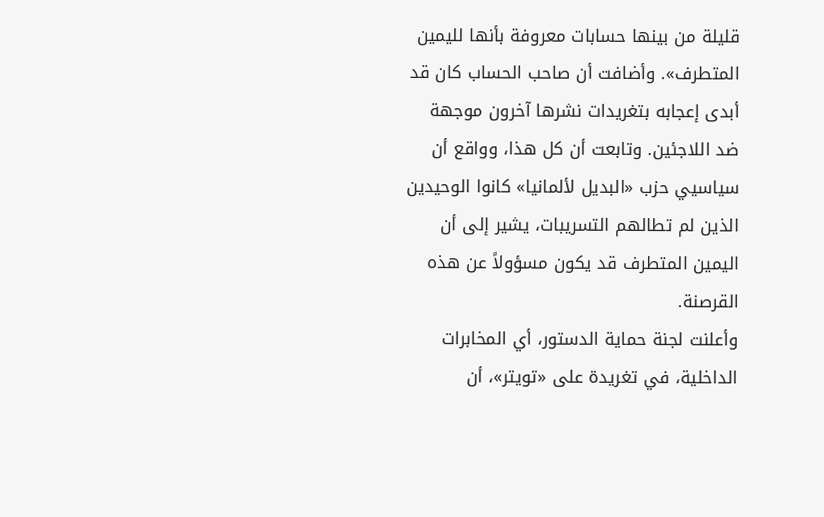قليلة من بينها حسابات معروفة بأنها لليمين المتطرف». وأضافت أن صاحب الحساب كان قد أبدى إعجابه بتغريدات نشرها آخرون موجهة ضد اللاجئين. وتابعت أن كل هذا، وواقع أن سياسيي حزب «البديل لألمانيا» كانوا الوحيدين الذين لم تطالهم التسريبات، يشير إلى أن اليمين المتطرف قد يكون مسؤولاً عن هذه القرصنة.
وأعلنت لجنة حماية الدستور، أي المخابرات الداخلية، في تغريدة على «تويتر»، أن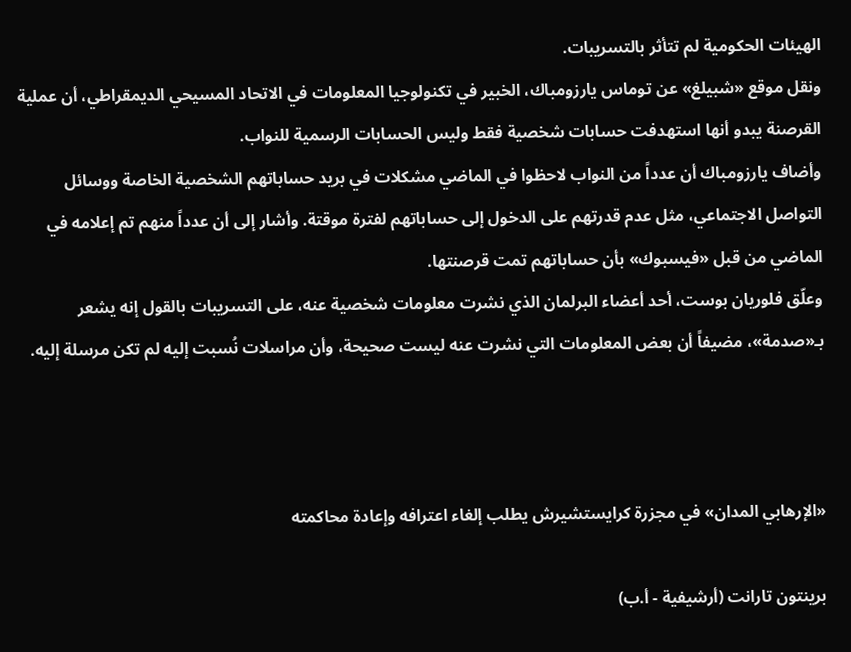الهيئات الحكومية لم تتأثر بالتسريبات.
ونقل موقع «شبيلغ» عن توماس يارزومباك، الخبير في تكنولوجيا المعلومات في الاتحاد المسيحي الديمقراطي، أن عملية القرصنة يبدو أنها استهدفت حسابات شخصية فقط وليس الحسابات الرسمية للنواب.
وأضاف يارزومباك أن عدداً من النواب لاحظوا في الماضي مشكلات في بريد حساباتهم الشخصية الخاصة ووسائل التواصل الاجتماعي، مثل عدم قدرتهم على الدخول إلى حساباتهم لفترة موقتة. وأشار إلى أن عدداً منهم تم إعلامه في الماضي من قبل «فيسبوك» بأن حساباتهم تمت قرصنتها.
وعلّق فلوريان بوست، أحد أعضاء البرلمان الذي نشرت معلومات شخصية عنه، على التسريبات بالقول إنه يشعر بـ«صدمة»، مضيفاً أن بعض المعلومات التي نشرت عنه ليست صحيحة، وأن مراسلات نُسبت إليه لم تكن مرسلة إليه.



«الإرهابي المدان» في مجزرة كرايستشيرش يطلب إلغاء اعترافه وإعادة محاكمته

برينتون تارانت (أرشيفية - أ.ب)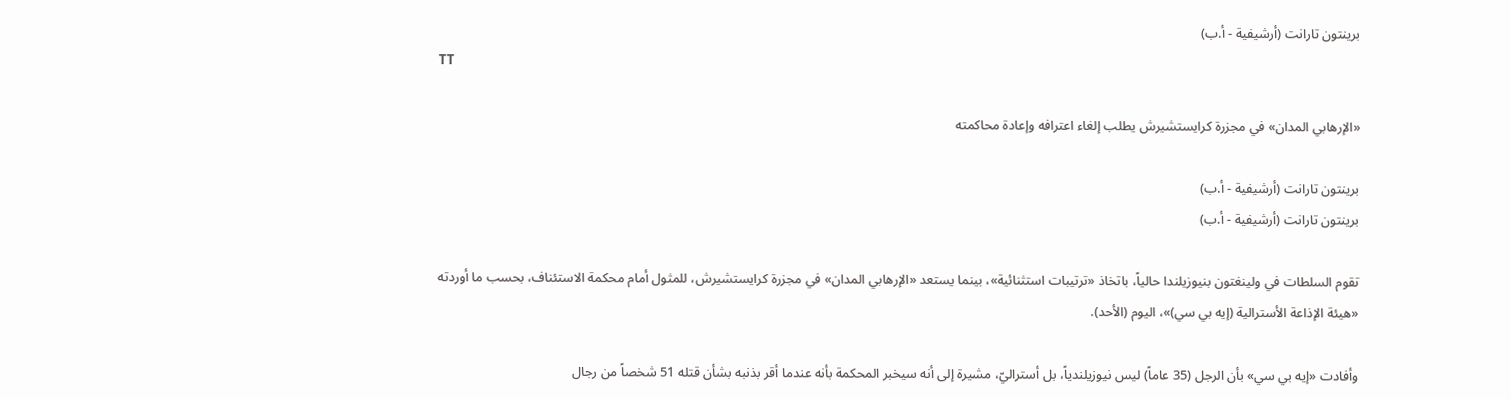برينتون تارانت (أرشيفية - أ.ب)
TT

«الإرهابي المدان» في مجزرة كرايستشيرش يطلب إلغاء اعترافه وإعادة محاكمته

برينتون تارانت (أرشيفية - أ.ب)
برينتون تارانت (أرشيفية - أ.ب)

تقوم السلطات في ولينغتون بنيوزيلندا حالياً، باتخاذ «ترتيبات استثنائية»، بينما يستعد «الإرهابي المدان» في مجزرة كرايستشيرش، للمثول أمام محكمة الاستئناف، بحسب ما أوردته «هيئة الإذاعة الأسترالية (إيه بي سي)»، اليوم (الأحد).

وأفادت «إيه بي سي» بأن الرجل (35 عاماً) ليس نيوزيلندياً، بل أستراليّ، مشيرة إلى أنه سيخبر المحكمة بأنه عندما أقر بذنبه بشأن قتله 51 شخصاً من رجال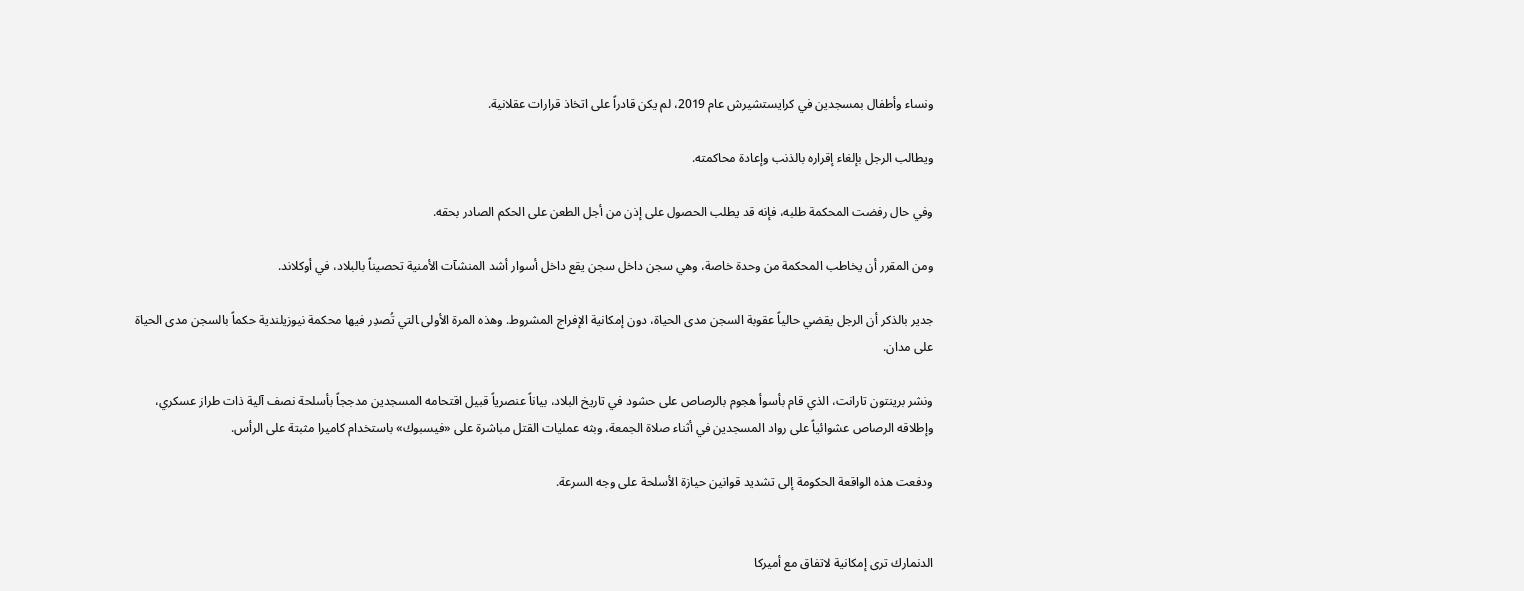ونساء وأطفال بمسجدين في كرايستشيرش عام 2019، لم يكن قادراً على اتخاذ قرارات عقلانية.

ويطالب الرجل بإلغاء إقراره بالذنب وإعادة محاكمته.

وفي حال رفضت المحكمة طلبه، فإنه قد يطلب الحصول على إذن من أجل الطعن على الحكم الصادر بحقه.

ومن المقرر أن يخاطب المحكمة من وحدة خاصة، وهي سجن داخل سجن يقع داخل أسوار أشد المنشآت الأمنية تحصيناً بالبلاد، في أوكلاند.

جدير بالذكر أن الرجل يقضي حالياً عقوبة السجن مدى الحياة، دون إمكانية الإفراج المشروط. وهذه المرة الأولى ‍التي تُصدِر فيها محكمة نيوزيلندية حكماً بالسجن مدى الحياة على مدان.

ونشر ‌برينتون تارانت، الذي قام بأسوأ هجوم بالرصاص على حشود في تاريخ البلاد، بياناً عنصرياً قبيل اقتحامه المسجدين مدججاً بأسلحة نصف آلية ذات طراز عسكري، وإطلاقه الرصاص عشوائياً على رواد المسجدين في أثناء صلاة الجمعة، وبثه عمليات القتل مباشرة على «فيسبوك» باستخدام كاميرا مثبتة على الرأس.

ودفعت هذه الواقعة الحكومة إلى تشديد قوانين حيازة الأسلحة ‌على وجه السرعة.


الدنمارك ترى إمكانية لاتفاق مع أميركا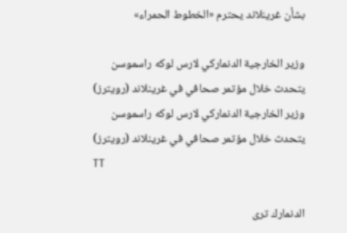بشأن غرينلاند يحترم «الخطوط الحمراء»

وزير الخارجية الدنماركي لارس لوكه راسموسن يتحدث خلال مؤتمر صحافي في غرينلاند (رويترز)
وزير الخارجية الدنماركي لارس لوكه راسموسن يتحدث خلال مؤتمر صحافي في غرينلاند (رويترز)
TT

الدنمارك ترى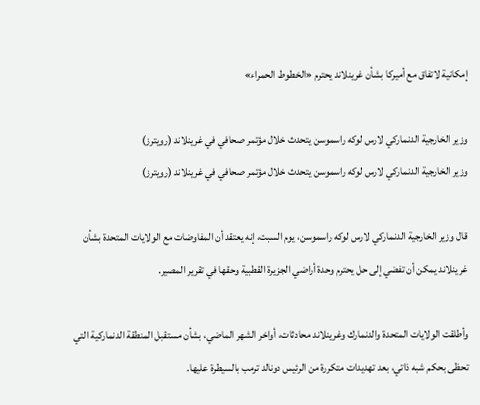إمكانية لاتفاق مع أميركا بشأن غرينلاند يحترم «الخطوط الحمراء»

وزير الخارجية الدنماركي لارس لوكه راسموسن يتحدث خلال مؤتمر صحافي في غرينلاند (رويترز)
وزير الخارجية الدنماركي لارس لوكه راسموسن يتحدث خلال مؤتمر صحافي في غرينلاند (رويترز)

قال وزير الخارجية الدنماركي لارس لوكه راسموسن، يوم السبت، إنه يعتقد أن المفاوضات مع الولايات المتحدة بشأن غرينلاند يمكن أن تفضي إلى حل يحترم وحدة أراضي الجزيرة القطبية وحقها في تقرير المصير.

وأطلقت الولايات المتحدة والدنمارك وغرينلاند محادثات، أواخر الشهر الماضي، بشأن مستقبل المنطقة الدنماركية التي تحظى بحكم شبه ذاتي، بعد تهديدات متكررة من الرئيس دونالد ترمب بالسيطرة عليها.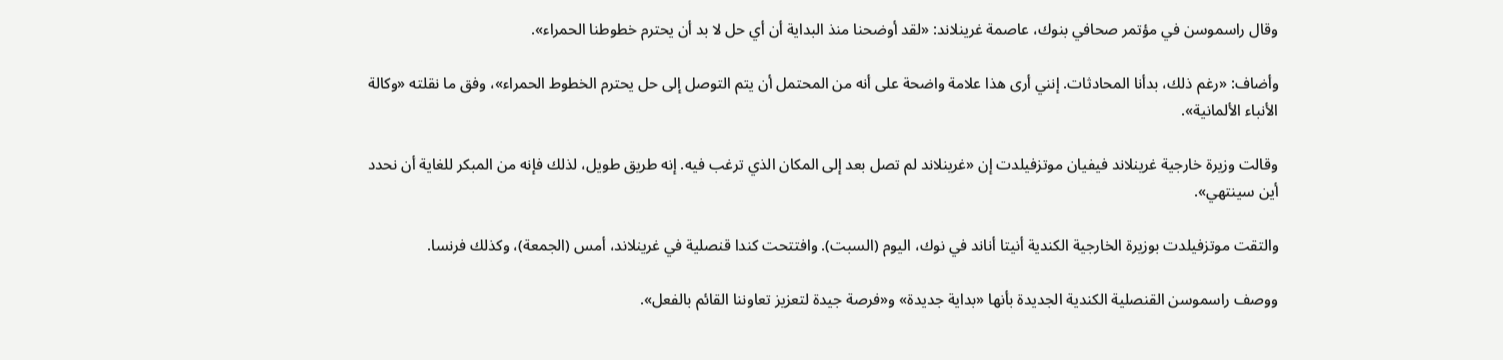وقال راسموسن في مؤتمر صحافي بنوك، عاصمة غرينلاند: «لقد أوضحنا منذ البداية أن أي حل لا بد أن يحترم خطوطنا الحمراء».

وأضاف: «رغم ذلك، بدأنا المحادثات. إنني أرى هذا علامة واضحة على أنه من المحتمل أن يتم التوصل إلى حل يحترم الخطوط الحمراء»، وفق ما نقلته «وكالة الأنباء الألمانية».

وقالت وزيرة خارجية غرينلاند فيفيان موتزفيلدت إن «غرينلاند لم تصل بعد إلى المكان الذي ترغب فيه. إنه طريق طويل، لذلك فإنه من المبكر للغاية أن نحدد أين سينتهي».

والتقت موتزفيلدت بوزيرة الخارجية الكندية أنيتا أناند في نوك، اليوم (السبت). وافتتحت كندا قنصلية في غرينلاند، أمس (الجمعة)، وكذلك فرنسا.

ووصف راسموسن القنصلية الكندية الجديدة بأنها «بداية جديدة» و«فرصة جيدة لتعزيز تعاوننا القائم بالفعل».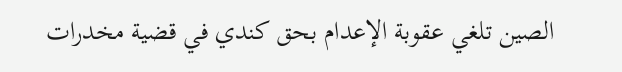الصين تلغي عقوبة الإعدام بحق كندي في قضية مخدرات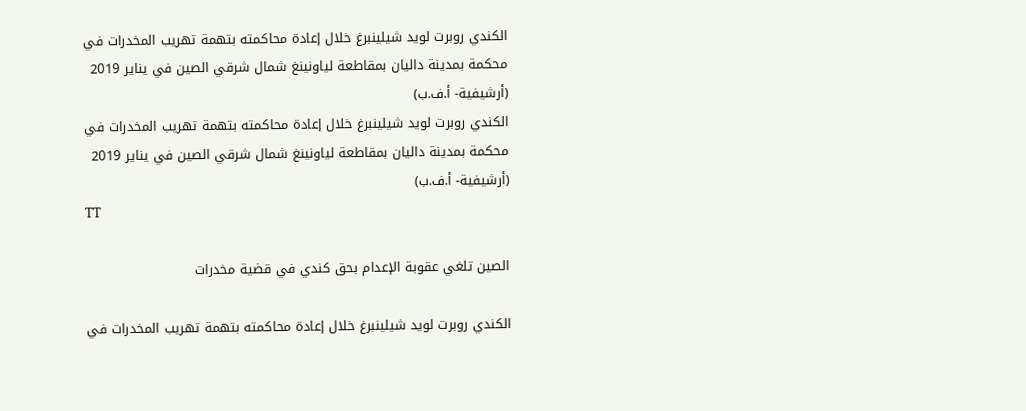الكندي روبرت لويد شيلينبرغ خلال إعادة محاكمته بتهمة تهريب المخدرات في محكمة بمدينة داليان بمقاطعة لياونينغ شمال شرقي الصين في يناير 2019 (أرشيفية- أ.ف.ب)
الكندي روبرت لويد شيلينبرغ خلال إعادة محاكمته بتهمة تهريب المخدرات في محكمة بمدينة داليان بمقاطعة لياونينغ شمال شرقي الصين في يناير 2019 (أرشيفية- أ.ف.ب)
TT

الصين تلغي عقوبة الإعدام بحق كندي في قضية مخدرات

الكندي روبرت لويد شيلينبرغ خلال إعادة محاكمته بتهمة تهريب المخدرات في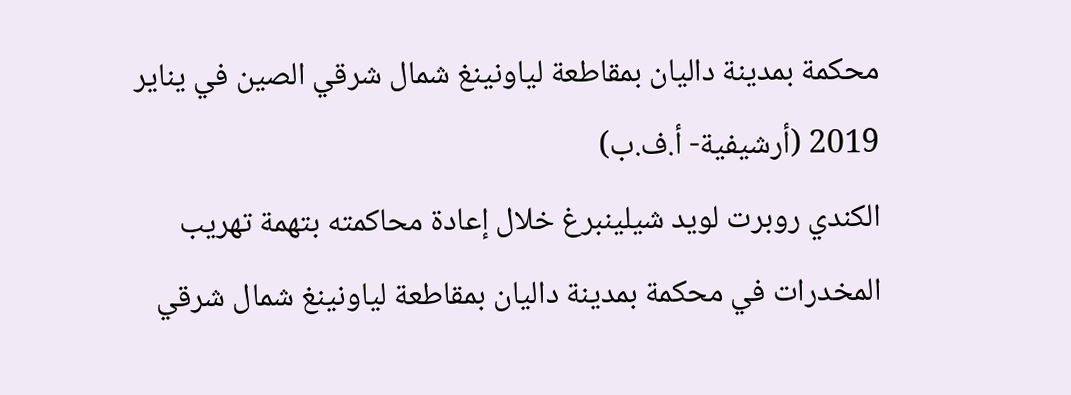محكمة بمدينة داليان بمقاطعة لياونينغ شمال شرقي الصين في يناير 2019 (أرشيفية- أ.ف.ب)
الكندي روبرت لويد شيلينبرغ خلال إعادة محاكمته بتهمة تهريب المخدرات في محكمة بمدينة داليان بمقاطعة لياونينغ شمال شرقي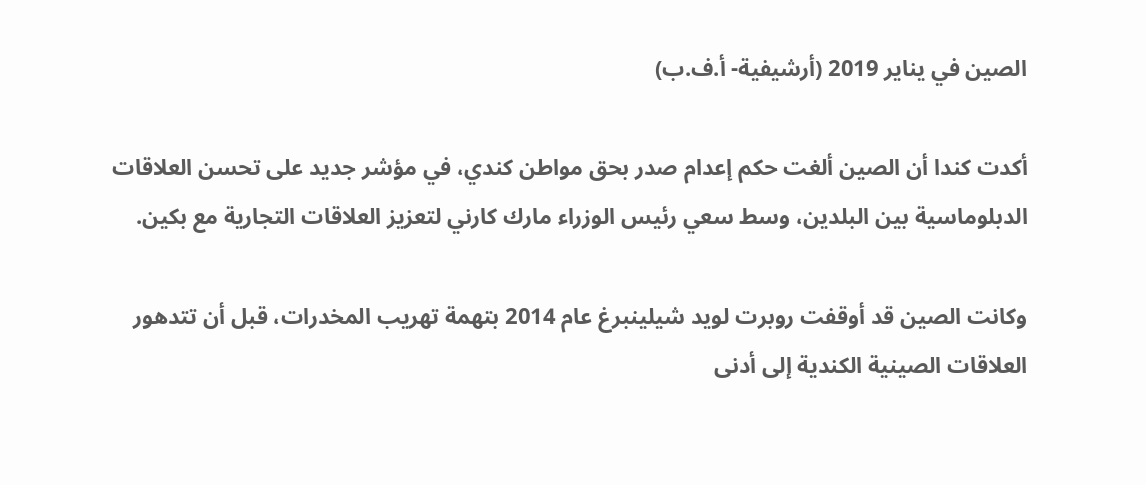الصين في يناير 2019 (أرشيفية- أ.ف.ب)

أكدت كندا أن الصين ألغت حكم إعدام صدر بحق مواطن كندي، في مؤشر جديد على تحسن العلاقات الدبلوماسية بين البلدين، وسط سعي رئيس الوزراء مارك كارني لتعزيز العلاقات التجارية مع بكين.

وكانت الصين قد أوقفت روبرت لويد شيلينبرغ عام 2014 بتهمة تهريب المخدرات، قبل أن تتدهور العلاقات الصينية الكندية إلى أدنى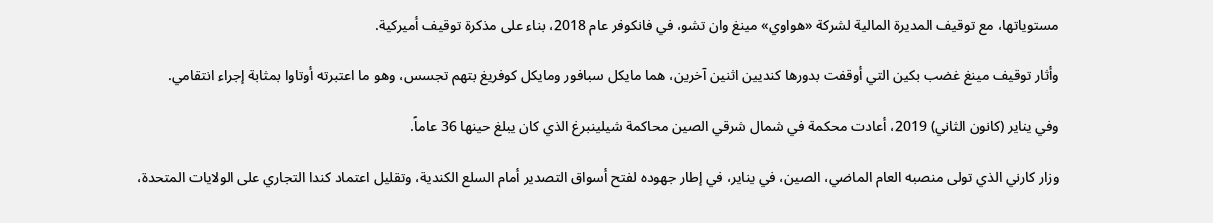مستوياتها، مع توقيف المديرة المالية لشركة «هواوي» مينغ وان تشو، في فانكوفر عام 2018، بناء على مذكرة توقيف أميركية.

وأثار توقيف مينغ غضب بكين التي أوقفت بدورها كنديين اثنين آخرين، هما مايكل سبافور ومايكل كوفريغ بتهم تجسس، وهو ما اعتبرته أوتاوا بمثابة إجراء انتقامي.

وفي يناير (كانون الثاني) 2019، أعادت محكمة في شمال شرقي الصين محاكمة شيلينبرغ الذي كان يبلغ حينها 36 عاماً.

وزار كارني الذي تولى منصبه العام الماضي، الصين، في يناير، في إطار جهوده لفتح أسواق التصدير أمام السلع الكندية، وتقليل اعتماد كندا التجاري على الولايات المتحدة،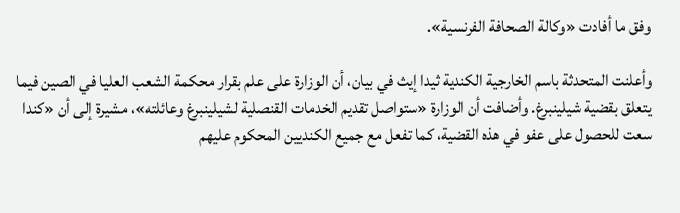وفق ما أفادت «وكالة الصحافة الفرنسية».

وأعلنت المتحدثة باسم الخارجية الكندية ثيدا إيث في بيان، أن الوزارة على علم بقرار محكمة الشعب العليا في الصين فيما يتعلق بقضية شيلينبرغ. وأضافت أن الوزارة «ستواصل تقديم الخدمات القنصلية لشيلينبرغ وعائلته»، مشيرة إلى أن «كندا سعت للحصول على عفو في هذه القضية، كما تفعل مع جميع الكنديين المحكوم عليهم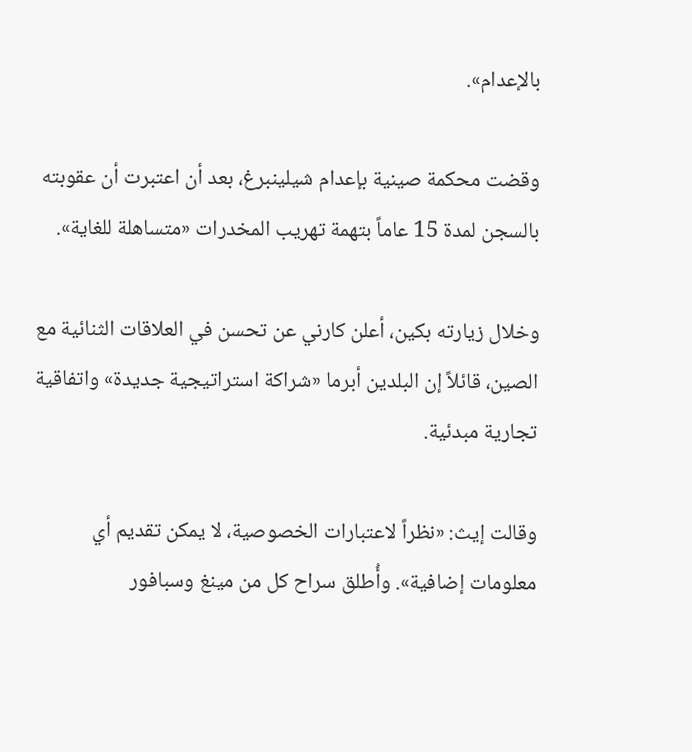بالإعدام».

وقضت محكمة صينية بإعدام شيلينبرغ، بعد أن اعتبرت أن عقوبته بالسجن لمدة 15 عاماً بتهمة تهريب المخدرات «متساهلة للغاية».

وخلال زيارته بكين، أعلن كارني عن تحسن في العلاقات الثنائية مع الصين، قائلاً إن البلدين أبرما «شراكة استراتيجية جديدة» واتفاقية تجارية مبدئية.

وقالت إيث: «نظراً لاعتبارات الخصوصية، لا يمكن تقديم أي معلومات إضافية». وأُطلق سراح كل من مينغ وسبافور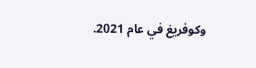وكوفريغ في عام 2021.